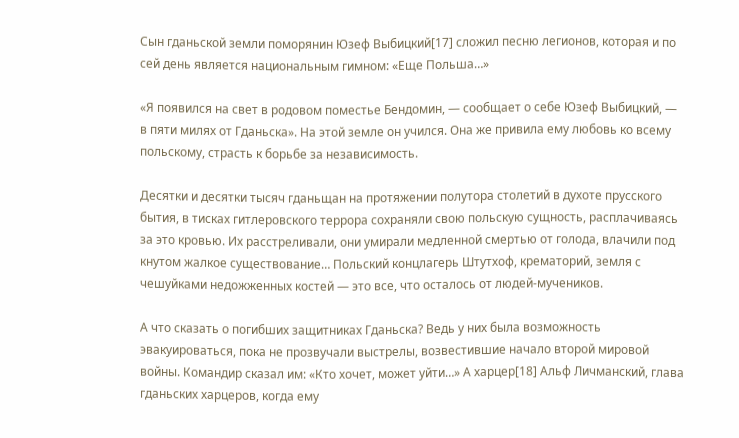Сын гданьской земли поморянин Юзеф Выбицкий[17] сложил песню легионов, которая и по сей день является национальным гимном: «Еще Польша…»

«Я появился на свет в родовом поместье Бендомин, — сообщает о себе Юзеф Выбицкий, — в пяти милях от Гданьска». На этой земле он учился. Она же привила ему любовь ко всему польскому, страсть к борьбе за независимость.

Десятки и десятки тысяч гданьщан на протяжении полутора столетий в духоте прусского бытия, в тисках гитлеровского террора сохраняли свою польскую сущность, расплачиваясь за это кровью. Их расстреливали, они умирали медленной смертью от голода, влачили под кнутом жалкое существование… Польский концлагерь Штутхоф, крематорий, земля с чешуйками недожженных костей — это все, что осталось от людей-мучеников.

А что сказать о погибших защитниках Гданьска? Ведь у них была возможность эвакуироваться, пока не прозвучали выстрелы, возвестившие начало второй мировой войны. Командир сказал им: «Кто хочет, может уйти…» А харцер[18] Альф Личманский, глава гданьских харцеров, когда ему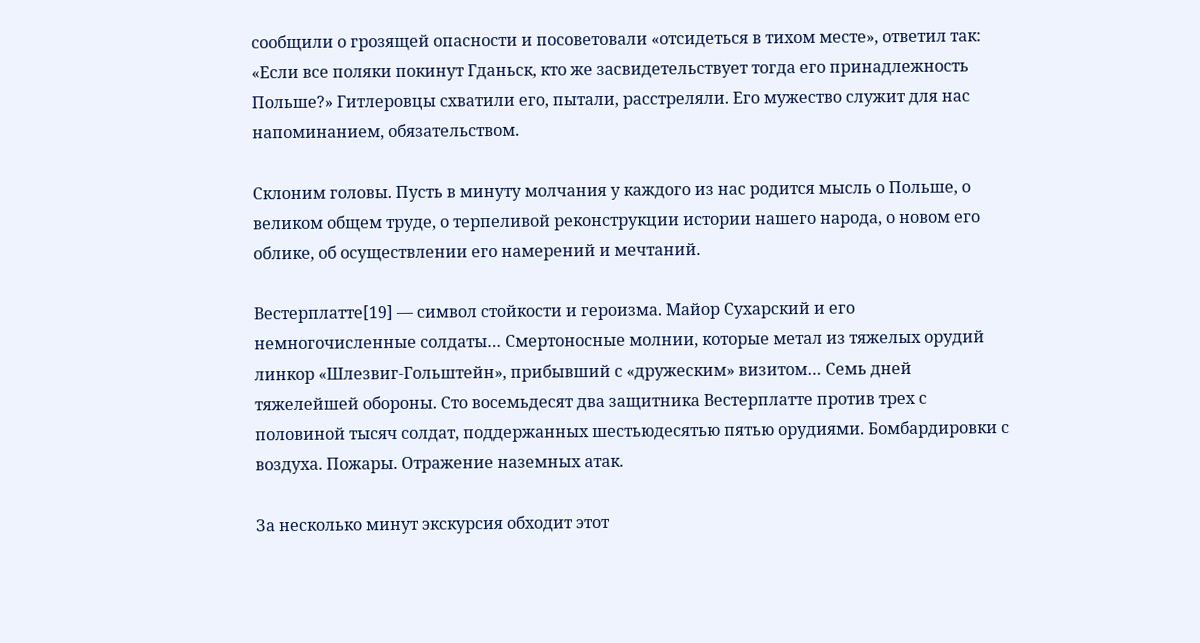сообщили о грозящей опасности и посоветовали «отсидеться в тихом месте», ответил так: «Если все поляки покинут Гданьск, кто же засвидетельствует тогда его принадлежность Польше?» Гитлеровцы схватили его, пытали, расстреляли. Его мужество служит для нас напоминанием, обязательством.

Склоним головы. Пусть в минуту молчания у каждого из нас родится мысль о Польше, о великом общем труде, о терпеливой реконструкции истории нашего народа, о новом его облике, об осуществлении его намерений и мечтаний.

Вестерплатте[19] — символ стойкости и героизма. Майор Сухарский и его немногочисленные солдаты… Смертоносные молнии, которые метал из тяжелых орудий линкор «Шлезвиг-Гольштейн», прибывший с «дружеским» визитом… Семь дней тяжелейшей обороны. Сто восемьдесят два защитника Вестерплатте против трех с половиной тысяч солдат, поддержанных шестьюдесятью пятью орудиями. Бомбардировки с воздуха. Пожары. Отражение наземных атак.

За несколько минут экскурсия обходит этот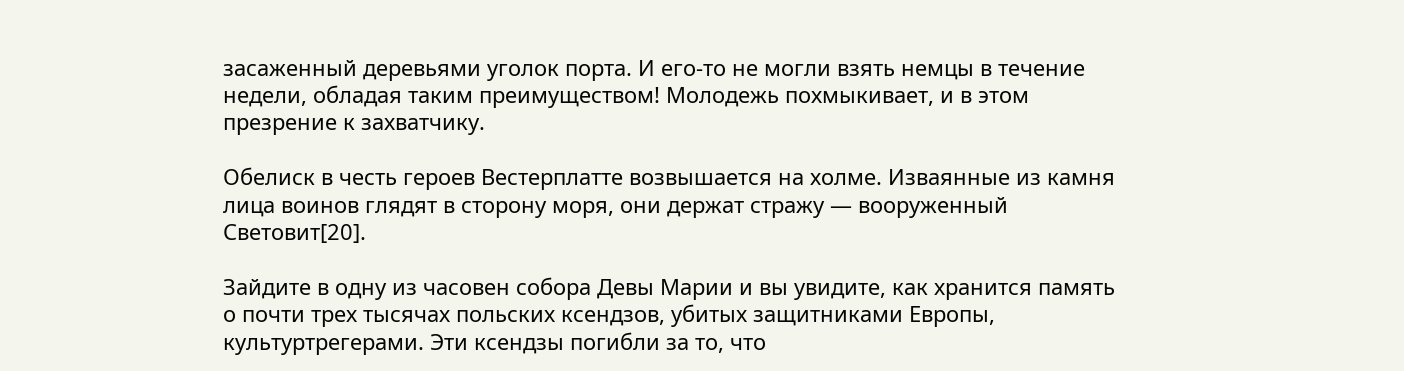засаженный деревьями уголок порта. И его-то не могли взять немцы в течение недели, обладая таким преимуществом! Молодежь похмыкивает, и в этом презрение к захватчику.

Обелиск в честь героев Вестерплатте возвышается на холме. Изваянные из камня лица воинов глядят в сторону моря, они держат стражу — вооруженный Световит[20].

Зайдите в одну из часовен собора Девы Марии и вы увидите, как хранится память о почти трех тысячах польских ксендзов, убитых защитниками Европы, культуртрегерами. Эти ксендзы погибли за то, что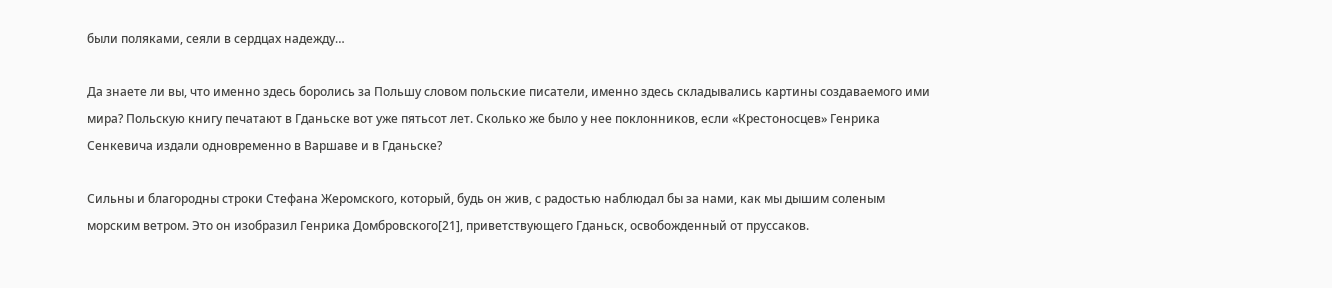были поляками, сеяли в сердцах надежду…

Да знаете ли вы, что именно здесь боролись за Польшу словом польские писатели, именно здесь складывались картины создаваемого ими мира? Польскую книгу печатают в Гданьске вот уже пятьсот лет. Сколько же было у нее поклонников, если «Крестоносцев» Генрика Сенкевича издали одновременно в Варшаве и в Гданьске?

Сильны и благородны строки Стефана Жеромского, который, будь он жив, с радостью наблюдал бы за нами, как мы дышим соленым морским ветром. Это он изобразил Генрика Домбровского[21], приветствующего Гданьск, освобожденный от пруссаков.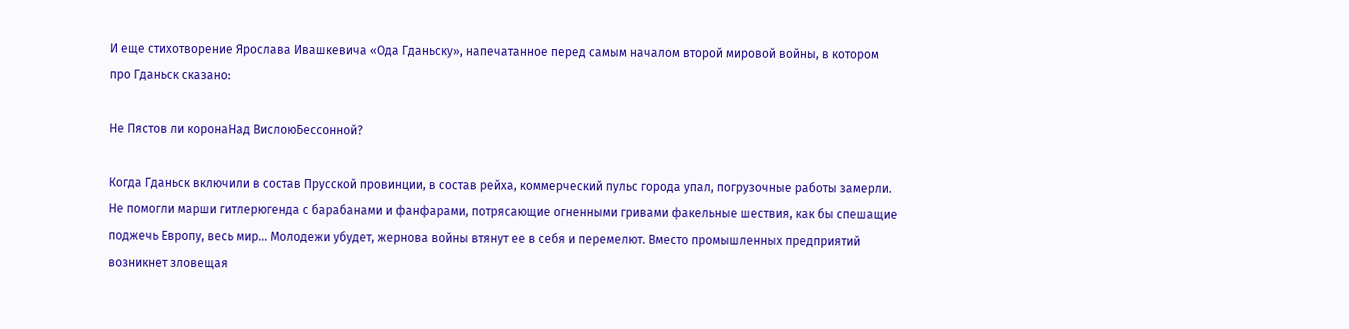И еще стихотворение Ярослава Ивашкевича «Ода Гданьску», напечатанное перед самым началом второй мировой войны, в котором про Гданьск сказано:

Не Пястов ли коронаНад ВислоюБессонной?

Когда Гданьск включили в состав Прусской провинции, в состав рейха, коммерческий пульс города упал, погрузочные работы замерли. Не помогли марши гитлерюгенда с барабанами и фанфарами, потрясающие огненными гривами факельные шествия, как бы спешащие поджечь Европу, весь мир… Молодежи убудет, жернова войны втянут ее в себя и перемелют. Вместо промышленных предприятий возникнет зловещая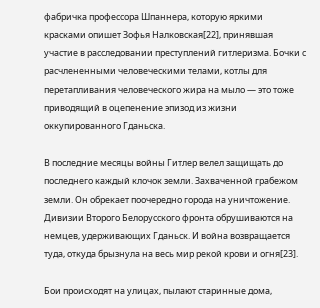фабричка профессора Шпаннера, которую яркими красками опишет Зофья Налковская[22], принявшая участие в расследовании преступлений гитлеризма. Бочки с расчлененными человеческими телами, котлы для перетапливания человеческого жира на мыло — это тоже приводящий в оцепенение эпизод из жизни оккупированного Гданьска.

В последние месяцы войны Гитлер велел защищать до последнего каждый клочок земли. Захваченной грабежом земли. Он обрекает поочередно города на уничтожение. Дивизии Второго Белорусского фронта обрушиваются на немцев, удерживающих Гданьск. И война возвращается туда, откуда брызнула на весь мир рекой крови и огня[23].

Бои происходят на улицах, пылают старинные дома,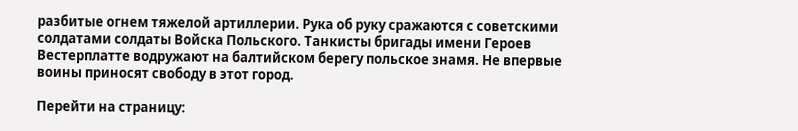разбитые огнем тяжелой артиллерии. Рука об руку сражаются с советскими солдатами солдаты Войска Польского. Танкисты бригады имени Героев Вестерплатте водружают на балтийском берегу польское знамя. Не впервые воины приносят свободу в этот город.

Перейти на страницу: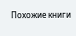Похожие книги